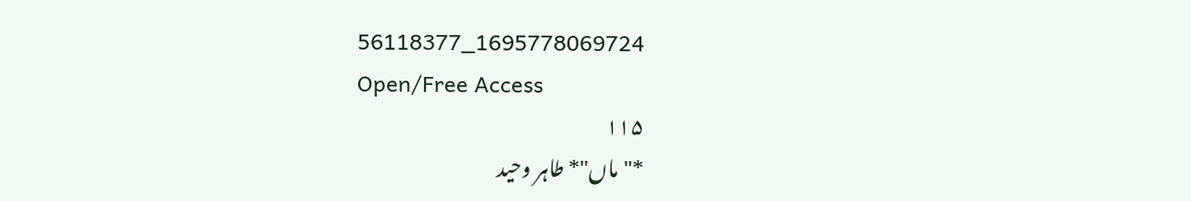1695778069724_56118377
Open/Free Access
۱۱۵
*"ماں"* طاہر وحید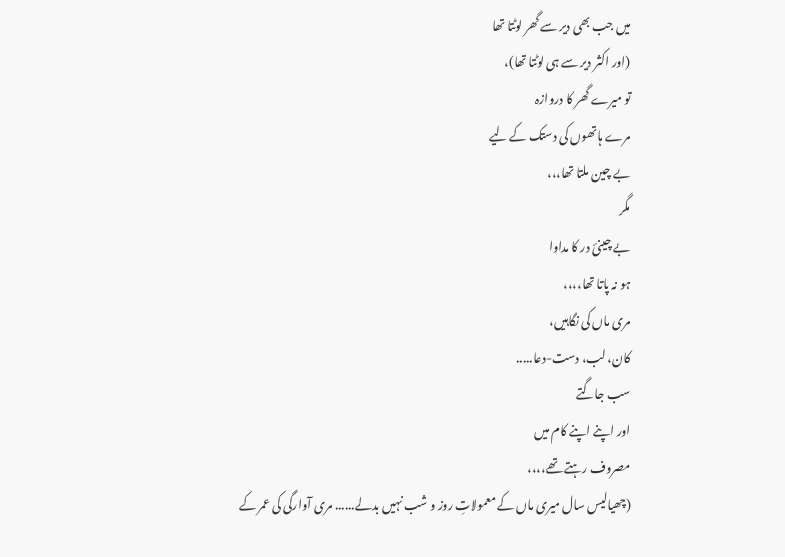میں جب بھی دیر سے گھر لوٹتا تھا
(اور اکثر دیر سے ہی لوٹتا تھا)،
تو میرے گھر کا دروازہ
مرے ہاتھوں کی دستک کے لیے
بے چین ملتا تھا،،،
مگر
بے چینئ در کا مداوا
ہو نہ پاتا تھا،،،،
مری ماں کی نگاہیں،
کان، لب، دست-دعا.....
سب جاگتے
اور اپنے اپنے کام میں
مصروف رہتے تھے،،،،
(چھیالیس سال میری ماں کے معمولاتِ روز و شب نہیں بدلے...... مری آوارگی کی عمر کے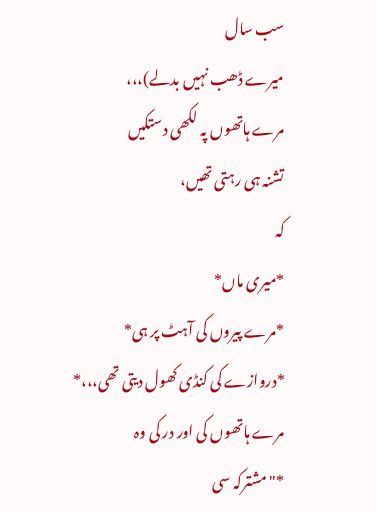سب سال
میرے ڈھب نہیں بدلے)،،،
مرے ہاتھوں پہ لکھی دستکیں
تشنہ ہی رہتی تھیں،
کہ
*میری ماں*
*مرے پیروں کی آہٹ پر ہی*
*دروازے کی کنڈی کھول دیتی تھی،،،*
مرے ہاتھوں کی اور در کی وہ
*"مشترکہ سی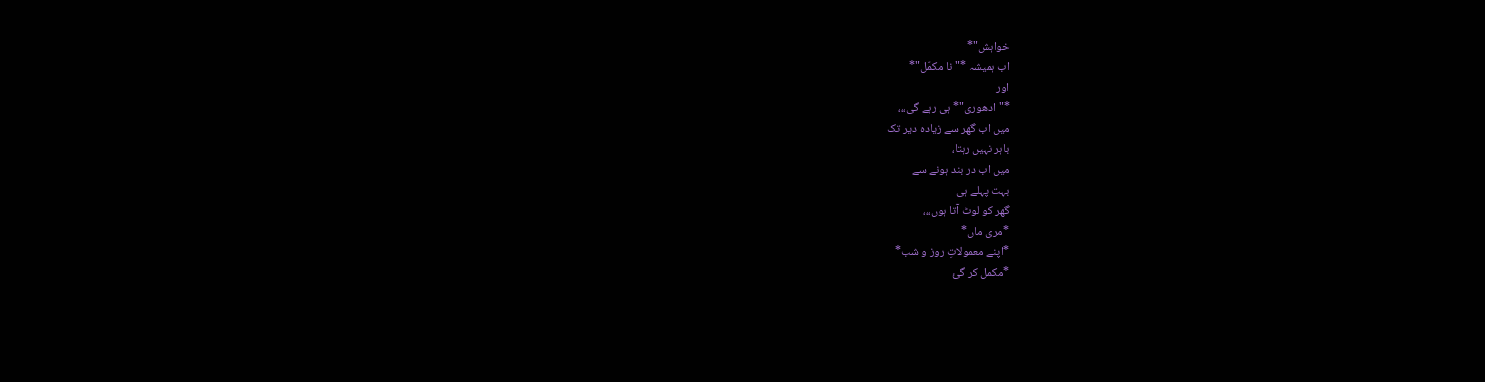خواہش"*
اب ہمیشہ *"نا مکمّل"*
اور
*"ادھوری"* ہی رہے گی،،،
میں اب گھر سے زیادہ دیر تک
باہر نہیں رہتا،
میں اب در بند ہونے سے
بہت پہلے ہی
گھر کو لوٹ آتا ہوں،،،
*مری ماں*
*اپنے معمولاتِ روز و شب*
*مکمل کر گئ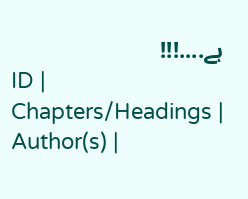ہے....!!!
ID | Chapters/Headings | Author(s) |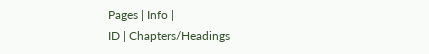Pages | Info |
ID | Chapters/Headings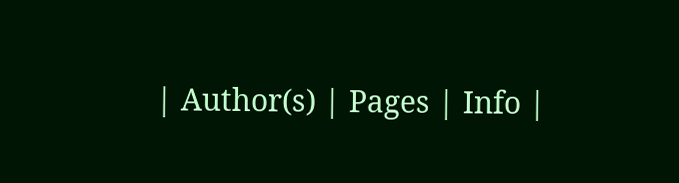| Author(s) | Pages | Info |